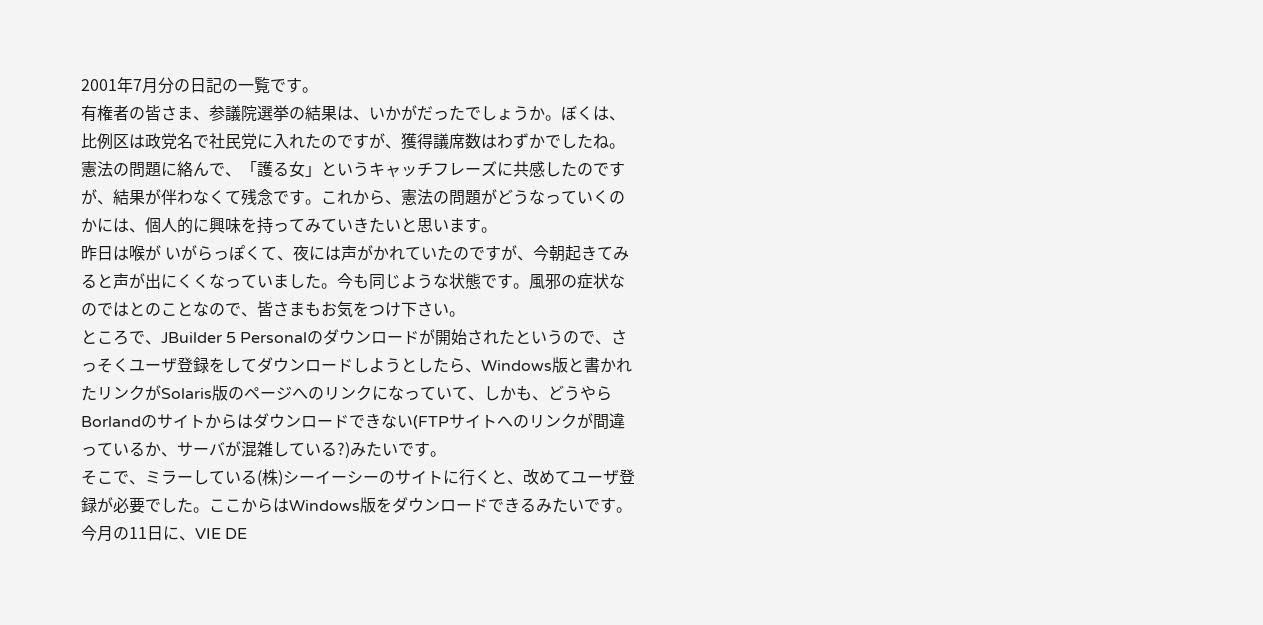2001年7月分の日記の一覧です。
有権者の皆さま、参議院選挙の結果は、いかがだったでしょうか。ぼくは、比例区は政党名で社民党に入れたのですが、獲得議席数はわずかでしたね。憲法の問題に絡んで、「護る女」というキャッチフレーズに共感したのですが、結果が伴わなくて残念です。これから、憲法の問題がどうなっていくのかには、個人的に興味を持ってみていきたいと思います。
昨日は喉が いがらっぽくて、夜には声がかれていたのですが、今朝起きてみると声が出にくくなっていました。今も同じような状態です。風邪の症状なのではとのことなので、皆さまもお気をつけ下さい。
ところで、JBuilder 5 Personalのダウンロードが開始されたというので、さっそくユーザ登録をしてダウンロードしようとしたら、Windows版と書かれたリンクがSolaris版のページへのリンクになっていて、しかも、どうやらBorlandのサイトからはダウンロードできない(FTPサイトへのリンクが間違っているか、サーバが混雑している?)みたいです。
そこで、ミラーしている(株)シーイーシーのサイトに行くと、改めてユーザ登録が必要でした。ここからはWindows版をダウンロードできるみたいです。
今月の11日に、VIE DE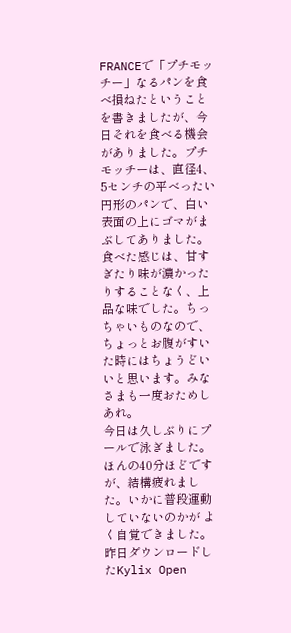FRANCEで「プチモッチー」なるパンを食べ損ねたということを書きましたが、今日それを食べる機会がありました。プチモッチーは、直径4、5センチの平べったい円形のパンで、白い表面の上にゴマがまぶしてありました。
食べた感じは、甘すぎたり味が濃かったりすることなく、上品な味でした。ちっちゃいものなので、ちょっとお腹がすいた時にはちょうどいいと思います。みなさまも一度おためしあれ。
今日は久しぶりにプールで泳ぎました。ほんの40分ほどですが、結構疲れました。いかに普段運動していないのかが よく自覚できました。
昨日ダウンロードしたKylix Open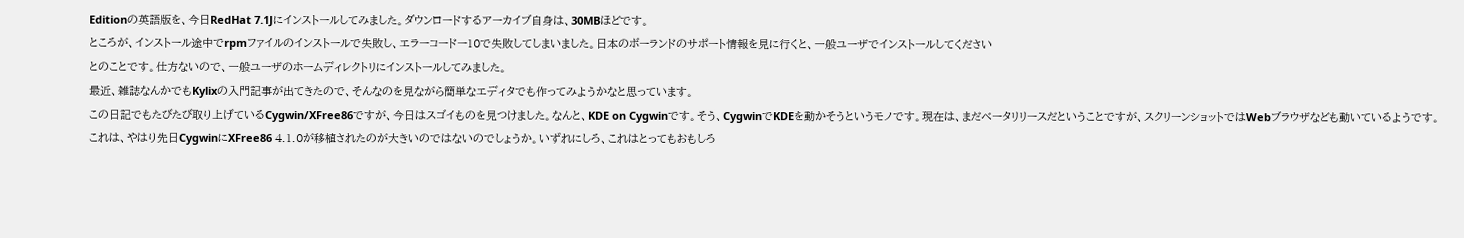Editionの英語版を、今日RedHat 7.1Jにインストールしてみました。ダウンロードするアーカイブ自身は、30MBほどです。
ところが、インストール途中でrpmファイルのインストールで失敗し、エラーコードー10で失敗してしまいました。日本のボーランドのサポート情報を見に行くと、一般ユーザでインストールしてください
とのことです。仕方ないので、一般ユーザのホームディレクトリにインストールしてみました。
最近、雑誌なんかでもKylixの入門記事が出てきたので、そんなのを見ながら簡単なエディタでも作ってみようかなと思っています。
この日記でもたびたび取り上げているCygwin/XFree86ですが、今日はスゴイものを見つけました。なんと、KDE on Cygwinです。そう、CygwinでKDEを動かそうというモノです。現在は、まだベータリリースだということですが、スクリーンショットではWebブラウザなども動いているようです。
これは、やはり先日CygwinにXFree86 4.1.0が移植されたのが大きいのではないのでしょうか。いずれにしろ、これはとってもおもしろ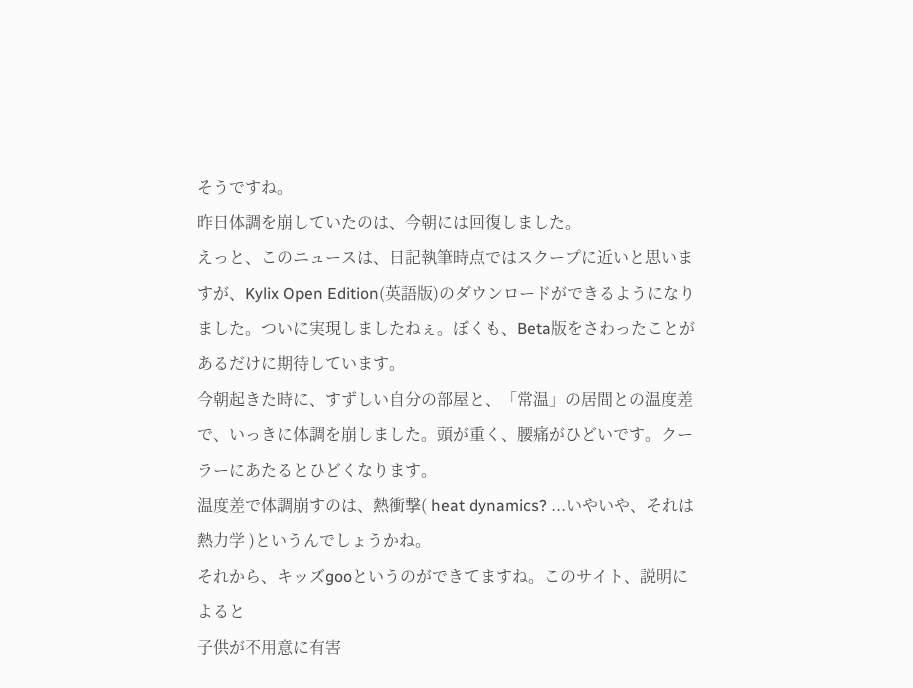そうですね。
昨日体調を崩していたのは、今朝には回復しました。
えっと、このニュースは、日記執筆時点ではスクープに近いと思いますが、Kylix Open Edition(英語版)のダウンロードができるようになりました。ついに実現しましたねぇ。ぼくも、Beta版をさわったことがあるだけに期待しています。
今朝起きた時に、すずしい自分の部屋と、「常温」の居間との温度差で、いっきに体調を崩しました。頭が重く、腰痛がひどいです。クーラーにあたるとひどくなります。
温度差で体調崩すのは、熱衝撃( heat dynamics? ...いやいや、それは熱力学 )というんでしょうかね。
それから、キッズgooというのができてますね。このサイト、説明によると
子供が不用意に有害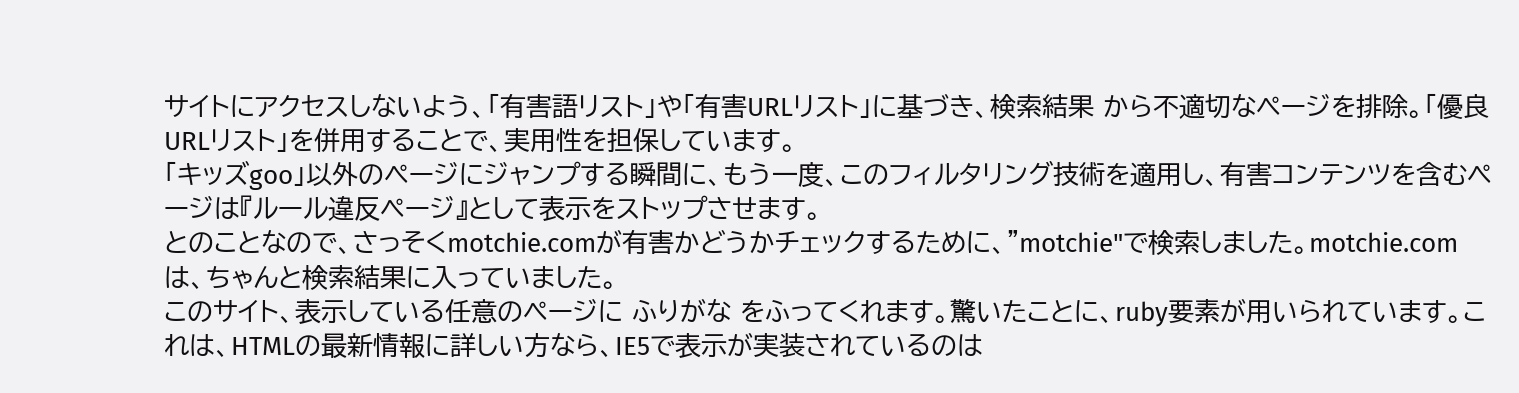サイトにアクセスしないよう、「有害語リスト」や「有害URLリスト」に基づき、検索結果 から不適切なページを排除。「優良URLリスト」を併用することで、実用性を担保しています。
「キッズgoo」以外のページにジャンプする瞬間に、もう一度、このフィルタリング技術を適用し、有害コンテンツを含むページは『ルール違反ページ』として表示をストップさせます。
とのことなので、さっそくmotchie.comが有害かどうかチェックするために、"motchie"で検索しました。motchie.comは、ちゃんと検索結果に入っていました。
このサイト、表示している任意のページに ふりがな をふってくれます。驚いたことに、ruby要素が用いられています。これは、HTMLの最新情報に詳しい方なら、IE5で表示が実装されているのは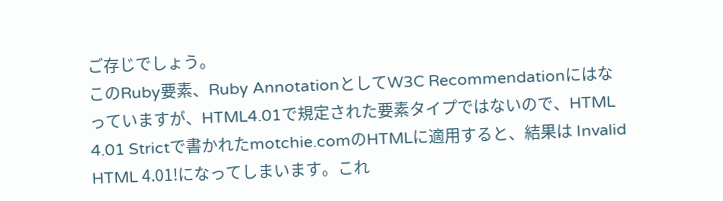ご存じでしょう。
このRuby要素、Ruby AnnotationとしてW3C Recommendationにはなっていますが、HTML4.01で規定された要素タイプではないので、HTML 4.01 Strictで書かれたmotchie.comのHTMLに適用すると、結果は Invalid HTML 4.01!になってしまいます。これ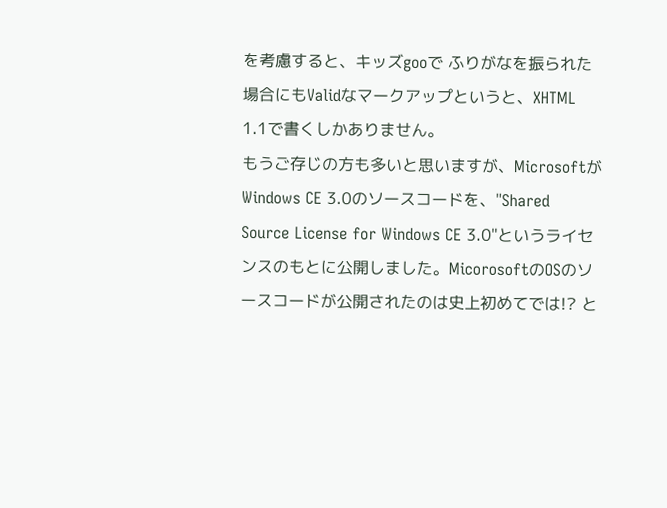を考慮すると、キッズgooで ふりがなを振られた場合にもValidなマークアップというと、XHTML 1.1で書くしかありません。
もうご存じの方も多いと思いますが、MicrosoftがWindows CE 3.0のソースコードを、"Shared Source License for Windows CE 3.0"というライセンスのもとに公開しました。MicorosoftのOSのソースコードが公開されたのは史上初めてでは!? と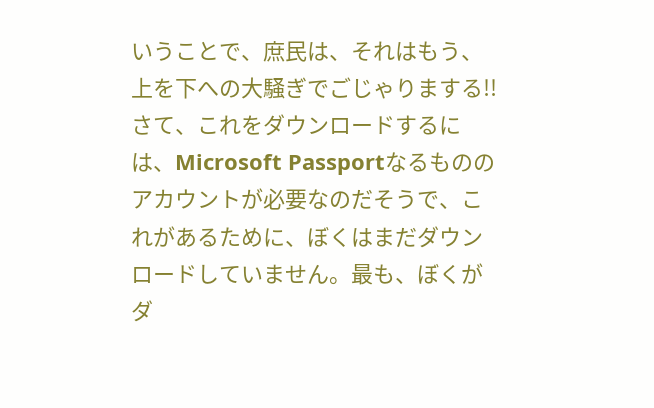いうことで、庶民は、それはもう、上を下への大騒ぎでごじゃりまする!!
さて、これをダウンロードするには、Microsoft Passportなるもののアカウントが必要なのだそうで、これがあるために、ぼくはまだダウンロードしていません。最も、ぼくがダ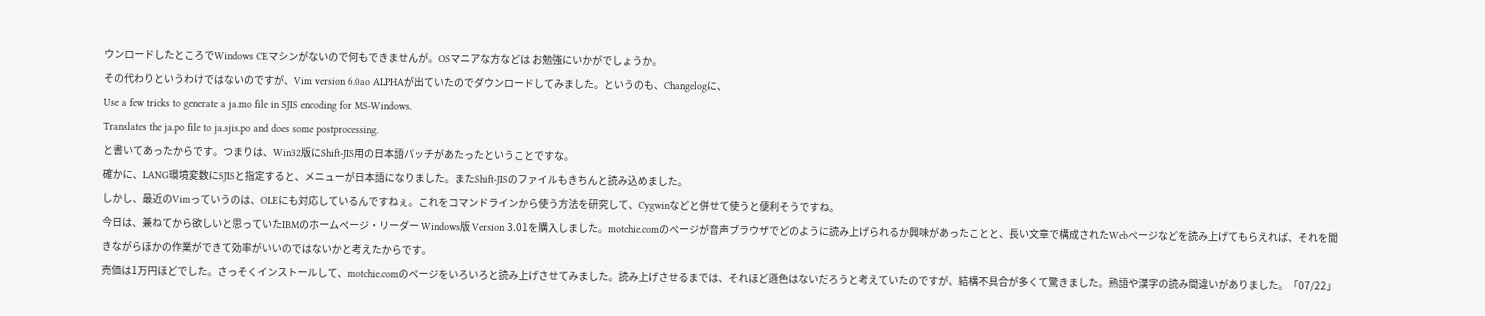ウンロードしたところでWindows CEマシンがないので何もできませんが。OSマニアな方などは お勉強にいかがでしょうか。
その代わりというわけではないのですが、Vim version 6.0ao ALPHAが出ていたのでダウンロードしてみました。というのも、Changelogに、
Use a few tricks to generate a ja.mo file in SJIS encoding for MS-Windows.
Translates the ja.po file to ja.sjis.po and does some postprocessing.
と書いてあったからです。つまりは、Win32版にShift-JIS用の日本語パッチがあたったということですな。
確かに、LANG環境変数にSJISと指定すると、メニューが日本語になりました。またShift-JISのファイルもきちんと読み込めました。
しかし、最近のVimっていうのは、OLEにも対応しているんですねぇ。これをコマンドラインから使う方法を研究して、Cygwinなどと併せて使うと便利そうですね。
今日は、兼ねてから欲しいと思っていたIBMのホームページ・リーダー Windows版 Version 3.01を購入しました。motchie.comのページが音声ブラウザでどのように読み上げられるか興味があったことと、長い文章で構成されたWebページなどを読み上げてもらえれば、それを聞きながらほかの作業ができて効率がいいのではないかと考えたからです。
売価は1万円ほどでした。さっそくインストールして、motchie.comのページをいろいろと読み上げさせてみました。読み上げさせるまでは、それほど遜色はないだろうと考えていたのですが、結構不具合が多くて驚きました。熟語や漢字の読み間違いがありました。「07/22」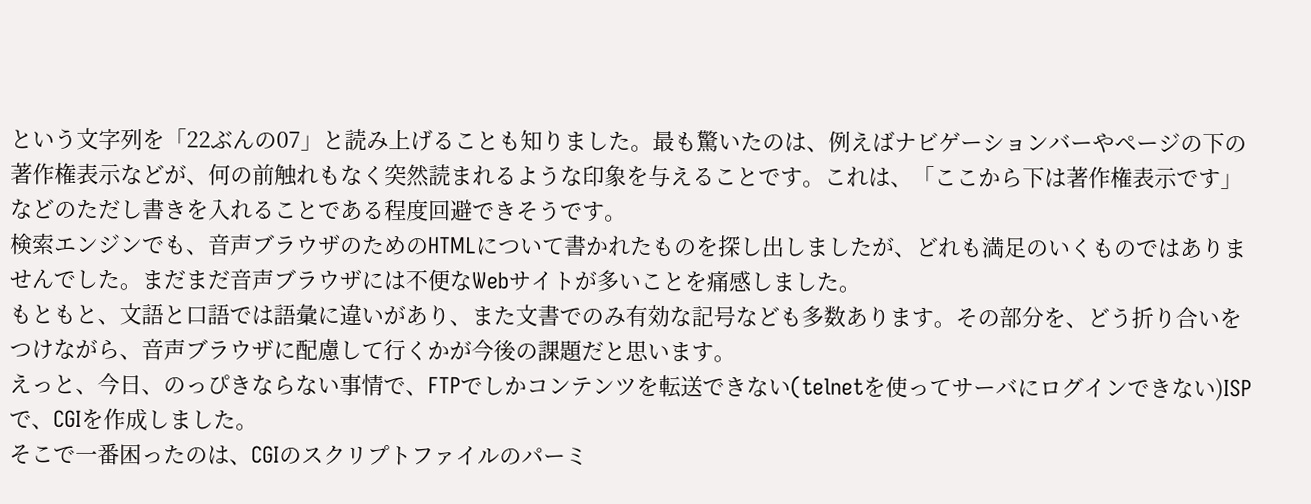という文字列を「22ぶんの07」と読み上げることも知りました。最も驚いたのは、例えばナビゲーションバーやページの下の著作権表示などが、何の前触れもなく突然読まれるような印象を与えることです。これは、「ここから下は著作権表示です」などのただし書きを入れることである程度回避できそうです。
検索エンジンでも、音声ブラウザのためのHTMLについて書かれたものを探し出しましたが、どれも満足のいくものではありませんでした。まだまだ音声ブラウザには不便なWebサイトが多いことを痛感しました。
もともと、文語と口語では語彙に違いがあり、また文書でのみ有効な記号なども多数あります。その部分を、どう折り合いをつけながら、音声ブラウザに配慮して行くかが今後の課題だと思います。
えっと、今日、のっぴきならない事情で、FTPでしかコンテンツを転送できない(telnetを使ってサーバにログインできない)ISPで、CGIを作成しました。
そこで一番困ったのは、CGIのスクリプトファイルのパーミ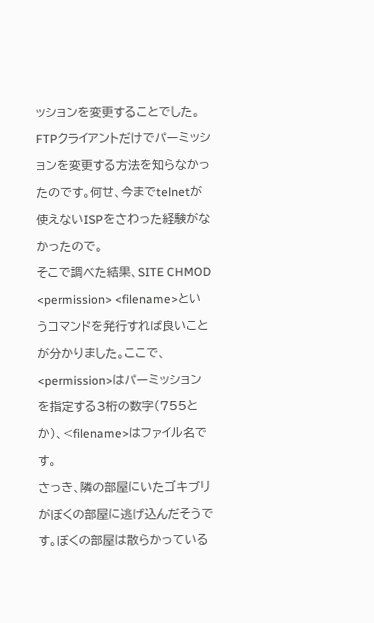ッションを変更することでした。FTPクライアントだけでパーミッションを変更する方法を知らなかったのです。何せ、今までtelnetが使えないISPをさわった経験がなかったので。
そこで調べた結果、SITE CHMOD <permission> <filename>というコマンドを発行すれば良いことが分かりました。ここで、<permission>はパーミッションを指定する3桁の数字(755とか)、<filename>はファイル名です。
さっき、隣の部屋にいたゴキブリがぼくの部屋に逃げ込んだそうです。ぼくの部屋は散らかっている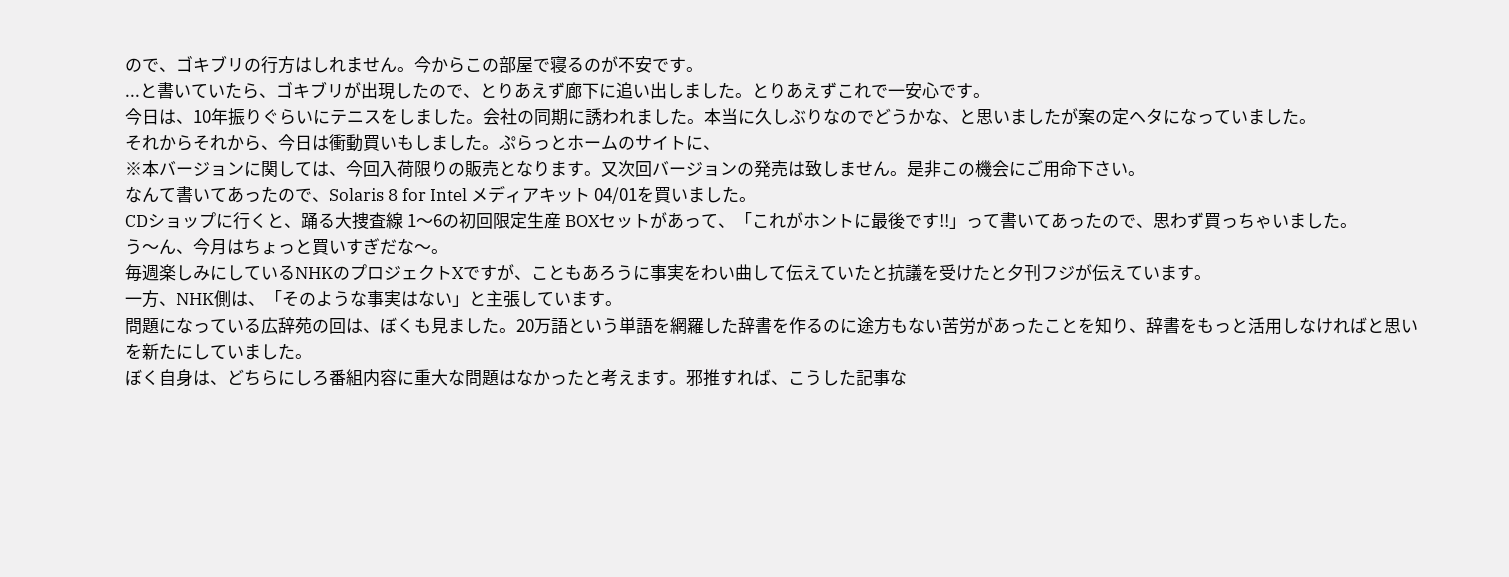ので、ゴキブリの行方はしれません。今からこの部屋で寝るのが不安です。
...と書いていたら、ゴキブリが出現したので、とりあえず廊下に追い出しました。とりあえずこれで一安心です。
今日は、10年振りぐらいにテニスをしました。会社の同期に誘われました。本当に久しぶりなのでどうかな、と思いましたが案の定ヘタになっていました。
それからそれから、今日は衝動買いもしました。ぷらっとホームのサイトに、
※本バージョンに関しては、今回入荷限りの販売となります。又次回バージョンの発売は致しません。是非この機会にご用命下さい。
なんて書いてあったので、Solaris 8 for Intel メディアキット 04/01を買いました。
CDショップに行くと、踊る大捜査線 1〜6の初回限定生産 BOXセットがあって、「これがホントに最後です!!」って書いてあったので、思わず買っちゃいました。
う〜ん、今月はちょっと買いすぎだな〜。
毎週楽しみにしているNHKのプロジェクトXですが、こともあろうに事実をわい曲して伝えていたと抗議を受けたと夕刊フジが伝えています。
一方、NHK側は、「そのような事実はない」と主張しています。
問題になっている広辞苑の回は、ぼくも見ました。20万語という単語を網羅した辞書を作るのに途方もない苦労があったことを知り、辞書をもっと活用しなければと思いを新たにしていました。
ぼく自身は、どちらにしろ番組内容に重大な問題はなかったと考えます。邪推すれば、こうした記事な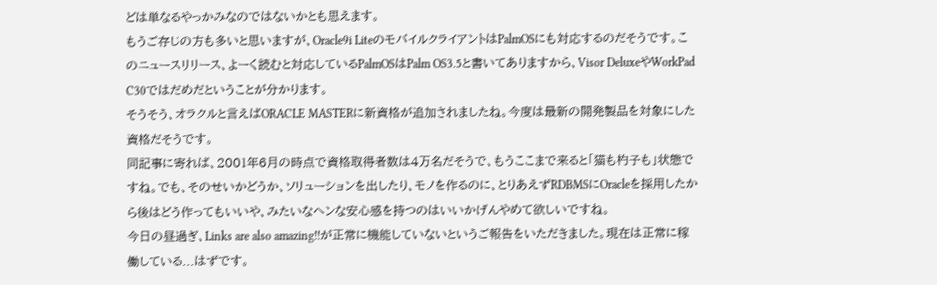どは単なるやっかみなのではないかとも思えます。
もうご存じの方も多いと思いますが、Oracle9i LiteのモバイルクライアントはPalmOSにも対応するのだそうです。このニュースリリース、よーく読むと対応しているPalmOSはPalm OS3.5と書いてありますから、Visor DeluxeやWorkPad C30ではだめだということが分かります。
そうそう、オラクルと言えばORACLE MASTERに新資格が追加されましたね。今度は最新の開発製品を対象にした資格だそうです。
同記事に寄れば、2001年6月の時点で資格取得者数は4万名だそうで、もうここまで来ると「猫も杓子も」状態ですね。でも、そのせいかどうか、ソリューションを出したり、モノを作るのに、とりあえずRDBMSにOracleを採用したから後はどう作ってもいいや、みたいなヘンな安心感を持つのはいいかげんやめて欲しいですね。
今日の昼過ぎ、Links are also amazing!!が正常に機能していないというご報告をいただきました。現在は正常に稼働している...はずです。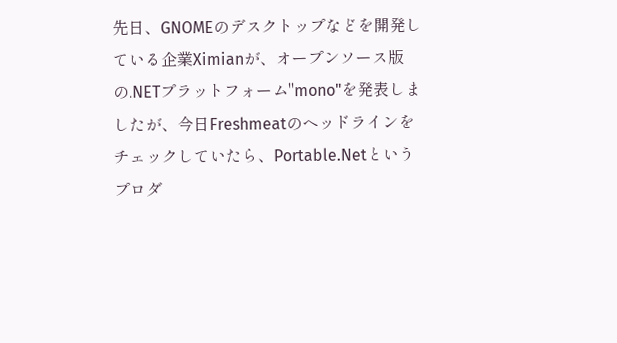先日、GNOMEのデスクトップなどを開発している企業Ximianが、オープンソース版の.NETプラットフォーム"mono"を発表しましたが、今日Freshmeatのヘッドラインをチェックしていたら、Portable.Netというプロダ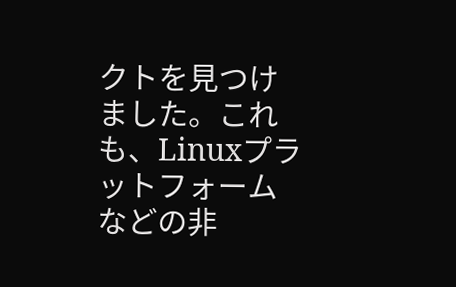クトを見つけました。これも、Linuxプラットフォームなどの非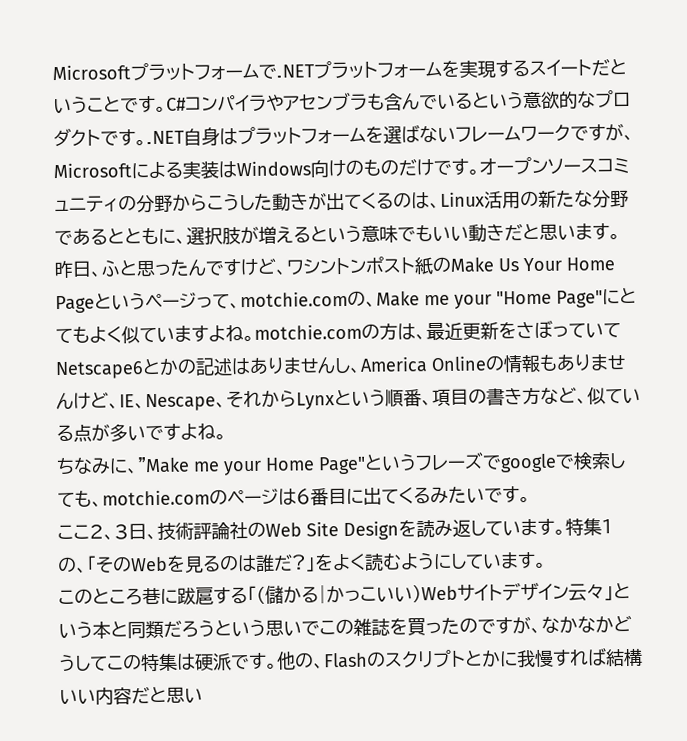Microsoftプラットフォームで.NETプラットフォームを実現するスイートだということです。C#コンパイラやアセンブラも含んでいるという意欲的なプロダクトです。.NET自身はプラットフォームを選ばないフレームワークですが、Microsoftによる実装はWindows向けのものだけです。オープンソースコミュニティの分野からこうした動きが出てくるのは、Linux活用の新たな分野であるとともに、選択肢が増えるという意味でもいい動きだと思います。
昨日、ふと思ったんですけど、ワシントンポスト紙のMake Us Your Home Pageというページって、motchie.comの、Make me your "Home Page"にとてもよく似ていますよね。motchie.comの方は、最近更新をさぼっていてNetscape6とかの記述はありませんし、America Onlineの情報もありませんけど、IE、Nescape、それからLynxという順番、項目の書き方など、似ている点が多いですよね。
ちなみに、"Make me your Home Page"というフレーズでgoogleで検索しても、motchie.comのページは6番目に出てくるみたいです。
ここ2、3日、技術評論社のWeb Site Designを読み返しています。特集1の、「そのWebを見るのは誰だ?」をよく読むようにしています。
このところ巷に跋扈する「(儲かる|かっこいい)Webサイトデザイン云々」という本と同類だろうという思いでこの雑誌を買ったのですが、なかなかどうしてこの特集は硬派です。他の、Flashのスクリプトとかに我慢すれば結構いい内容だと思い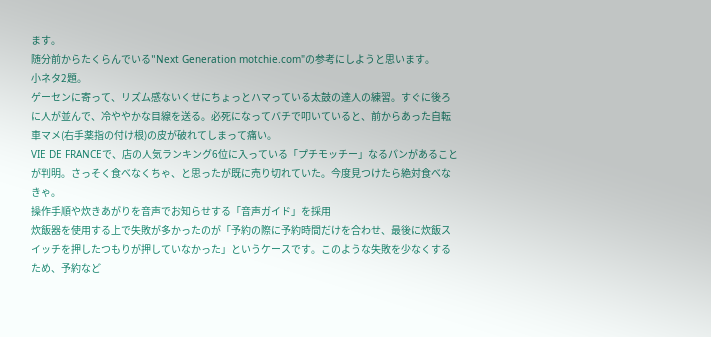ます。
随分前からたくらんでいる"Next Generation motchie.com"の参考にしようと思います。
小ネタ2題。
ゲーセンに寄って、リズム感ないくせにちょっとハマっている太鼓の達人の練習。すぐに後ろに人が並んで、冷ややかな目線を送る。必死になってバチで叩いていると、前からあった自転車マメ(右手薬指の付け根)の皮が破れてしまって痛い。
VIE DE FRANCEで、店の人気ランキング6位に入っている「プチモッチー」なるパンがあることが判明。さっそく食べなくちゃ、と思ったが既に売り切れていた。今度見つけたら絶対食べなきゃ。
操作手順や炊きあがりを音声でお知らせする「音声ガイド」を採用
炊飯器を使用する上で失敗が多かったのが「予約の際に予約時間だけを合わせ、最後に炊飯スイッチを押したつもりが押していなかった」というケースです。このような失敗を少なくするため、予約など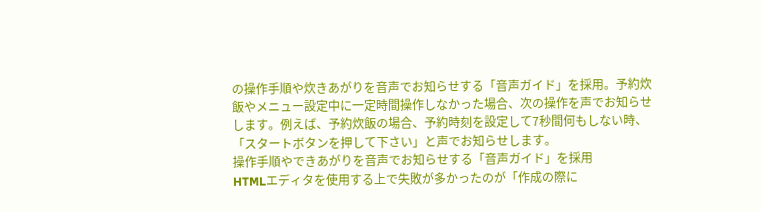の操作手順や炊きあがりを音声でお知らせする「音声ガイド」を採用。予約炊飯やメニュー設定中に一定時間操作しなかった場合、次の操作を声でお知らせします。例えば、予約炊飯の場合、予約時刻を設定して7秒間何もしない時、「スタートボタンを押して下さい」と声でお知らせします。
操作手順やできあがりを音声でお知らせする「音声ガイド」を採用
HTMLエディタを使用する上で失敗が多かったのが「作成の際に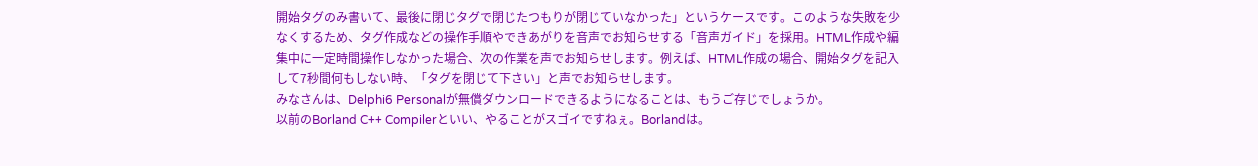開始タグのみ書いて、最後に閉じタグで閉じたつもりが閉じていなかった」というケースです。このような失敗を少なくするため、タグ作成などの操作手順やできあがりを音声でお知らせする「音声ガイド」を採用。HTML作成や編集中に一定時間操作しなかった場合、次の作業を声でお知らせします。例えば、HTML作成の場合、開始タグを記入して7秒間何もしない時、「タグを閉じて下さい」と声でお知らせします。
みなさんは、Delphi6 Personalが無償ダウンロードできるようになることは、もうご存じでしょうか。
以前のBorland C++ Compilerといい、やることがスゴイですねぇ。Borlandは。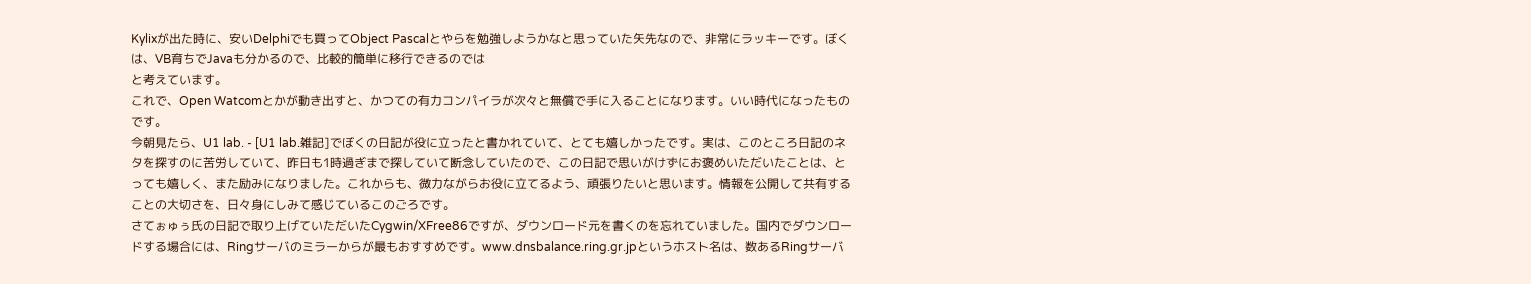Kylixが出た時に、安いDelphiでも買ってObject Pascalとやらを勉強しようかなと思っていた矢先なので、非常にラッキーです。ぼくは、VB育ちでJavaも分かるので、比較的簡単に移行できるのでは
と考えています。
これで、Open Watcomとかが動き出すと、かつての有力コンパイラが次々と無償で手に入ることになります。いい時代になったものです。
今朝見たら、U1 lab. - [U1 lab.雑記]でぼくの日記が役に立ったと書かれていて、とても嬉しかったです。実は、このところ日記のネタを探すのに苦労していて、昨日も1時過ぎまで探していて断念していたので、この日記で思いがけずにお褒めいただいたことは、とっても嬉しく、また励みになりました。これからも、微力ながらお役に立てるよう、頑張りたいと思います。情報を公開して共有することの大切さを、日々身にしみて感じているこのごろです。
さてぉゅぅ氏の日記で取り上げていただいたCygwin/XFree86ですが、ダウンロード元を書くのを忘れていました。国内でダウンロードする場合には、Ringサーバのミラーからが最もおすすめです。www.dnsbalance.ring.gr.jpというホスト名は、数あるRingサーバ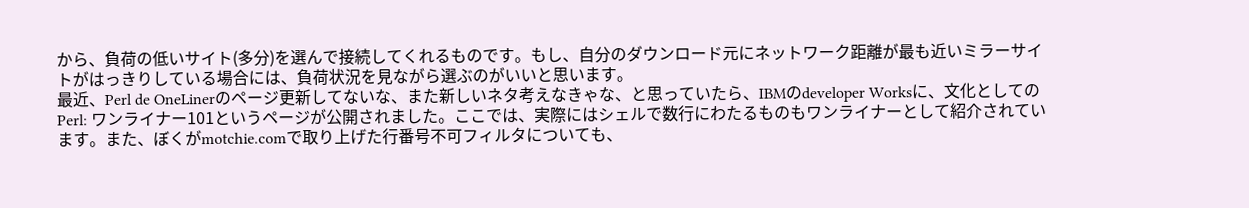から、負荷の低いサイト(多分)を選んで接続してくれるものです。もし、自分のダウンロード元にネットワーク距離が最も近いミラーサイトがはっきりしている場合には、負荷状況を見ながら選ぶのがいいと思います。
最近、Perl de OneLinerのページ更新してないな、また新しいネタ考えなきゃな、と思っていたら、IBMのdeveloper Worksに、文化としてのPerl: ワンライナー101というページが公開されました。ここでは、実際にはシェルで数行にわたるものもワンライナーとして紹介されています。また、ぼくがmotchie.comで取り上げた行番号不可フィルタについても、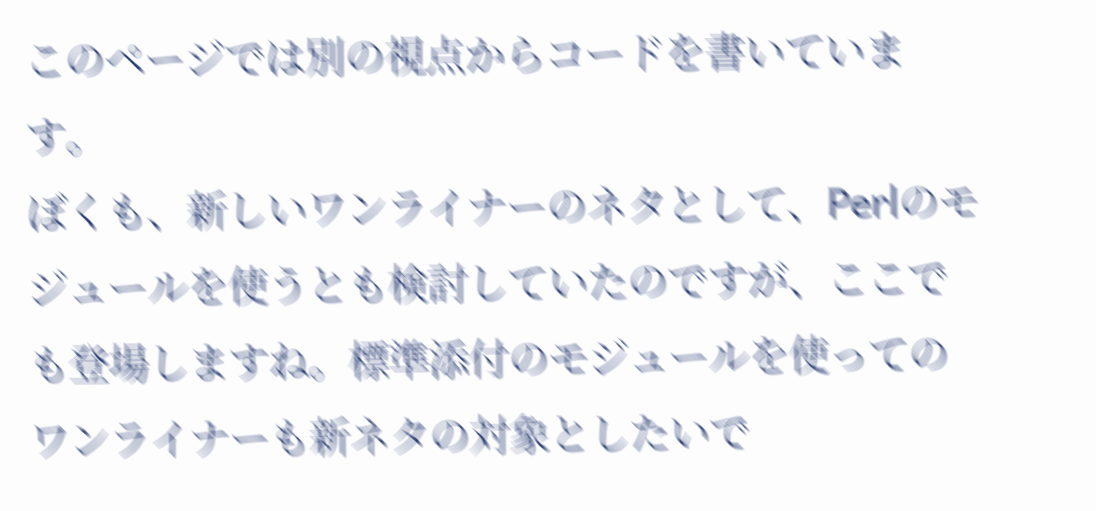このページでは別の視点からコードを書いています。
ぼくも、新しいワンライナーのネタとして、Perlのモジュールを使うとも検討していたのですが、ここでも登場しますね。標準添付のモジュールを使ってのワンライナーも新ネタの対象としたいで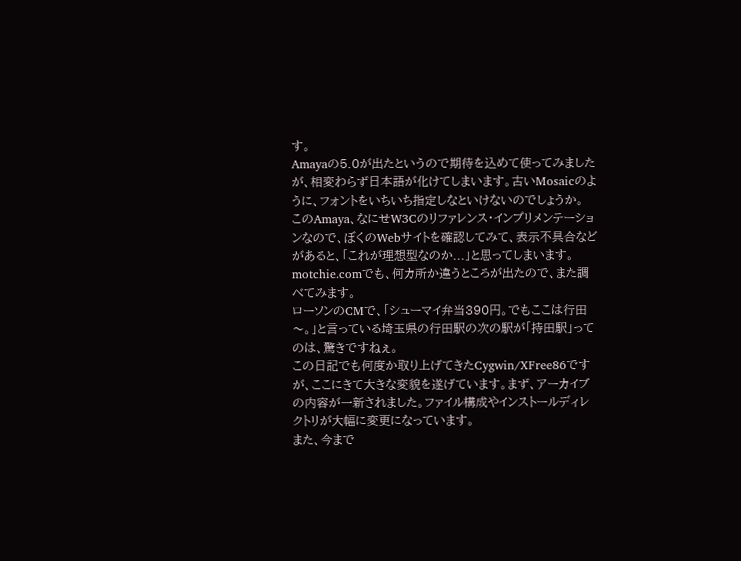す。
Amayaの5.0が出たというので期待を込めて使ってみましたが、相変わらず日本語が化けてしまいます。古いMosaicのように、フォントをいちいち指定しなといけないのでしょうか。
このAmaya、なにせW3Cのリファレンス・インプリメンテーションなので、ぼくのWebサイトを確認してみて、表示不具合などがあると、「これが理想型なのか...」と思ってしまいます。
motchie.comでも、何カ所か違うところが出たので、また調べてみます。
ローソンのCMで、「シューマイ弁当390円。でもここは行田〜。」と言っている埼玉県の行田駅の次の駅が「持田駅」ってのは、驚きですねぇ。
この日記でも何度か取り上げてきたCygwin/XFree86ですが、ここにきて大きな変貌を遂げています。まず、アーカイブの内容が一新されました。ファイル構成やインストールディレクトリが大幅に変更になっています。
また、今まで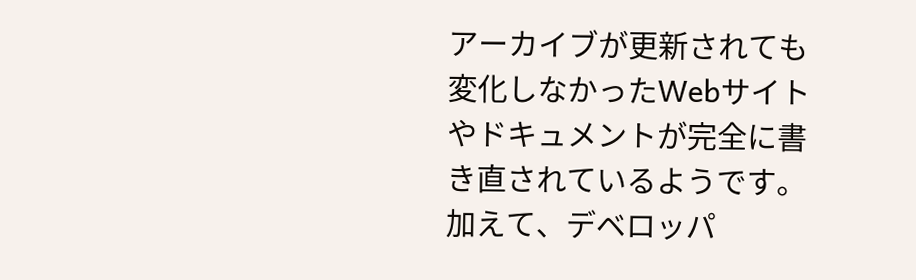アーカイブが更新されても変化しなかったWebサイトやドキュメントが完全に書き直されているようです。加えて、デベロッパ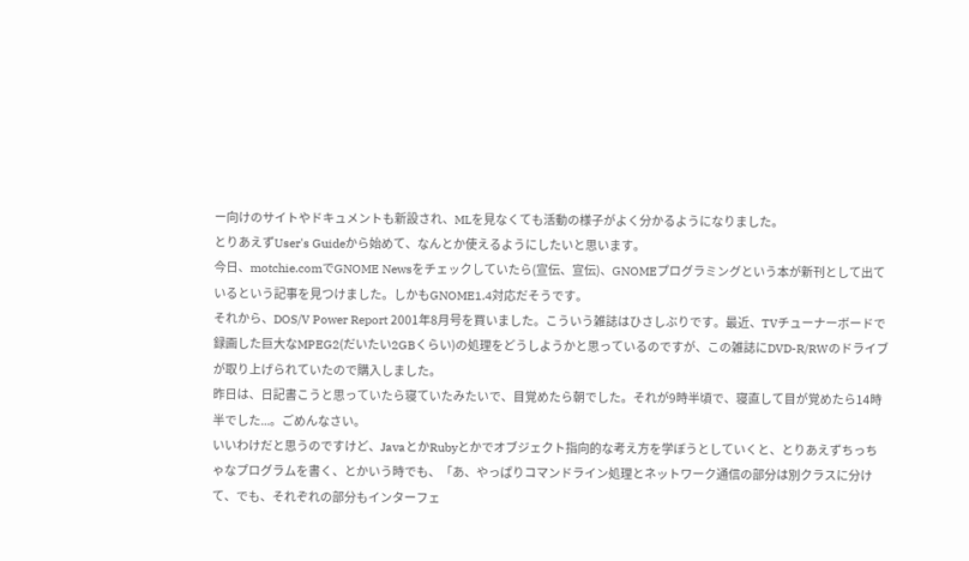ー向けのサイトやドキュメントも新設され、MLを見なくても活動の様子がよく分かるようになりました。
とりあえずUser's Guideから始めて、なんとか使えるようにしたいと思います。
今日、motchie.comでGNOME Newsをチェックしていたら(宣伝、宣伝)、GNOMEプログラミングという本が新刊として出ているという記事を見つけました。しかもGNOME1.4対応だそうです。
それから、DOS/V Power Report 2001年8月号を買いました。こういう雑誌はひさしぶりです。最近、TVチューナーボードで録画した巨大なMPEG2(だいたい2GBくらい)の処理をどうしようかと思っているのですが、この雑誌にDVD-R/RWのドライブが取り上げられていたので購入しました。
昨日は、日記書こうと思っていたら寝ていたみたいで、目覚めたら朝でした。それが9時半頃で、寝直して目が覚めたら14時半でした...。ごめんなさい。
いいわけだと思うのですけど、JavaとかRubyとかでオブジェクト指向的な考え方を学ぼうとしていくと、とりあえずちっちゃなプログラムを書く、とかいう時でも、「あ、やっぱりコマンドライン処理とネットワーク通信の部分は別クラスに分けて、でも、それぞれの部分もインターフェ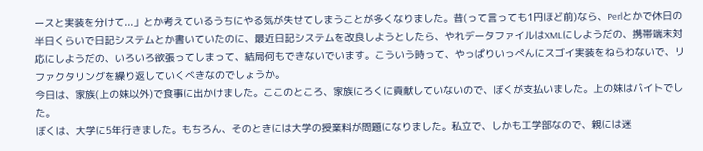ースと実装を分けて...」とか考えているうちにやる気が失せてしまうことが多くなりました。昔(って言っても1円ほど前)なら、Perlとかで休日の半日くらいで日記システムとか書いていたのに、最近日記システムを改良しようとしたら、やれデータファイルはXMLにしようだの、携帯端末対応にしようだの、いろいろ欲張ってしまって、結局何もできないでいます。こういう時って、やっぱりいっぺんにスゴイ実装をねらわないで、リファクタリングを繰り返していくべきなのでしょうか。
今日は、家族(上の妹以外)で食事に出かけました。ここのところ、家族にろくに貢献していないので、ぼくが支払いました。上の妹はバイトでした。
ぼくは、大学に5年行きました。もちろん、そのときには大学の授業料が問題になりました。私立で、しかも工学部なので、親には迷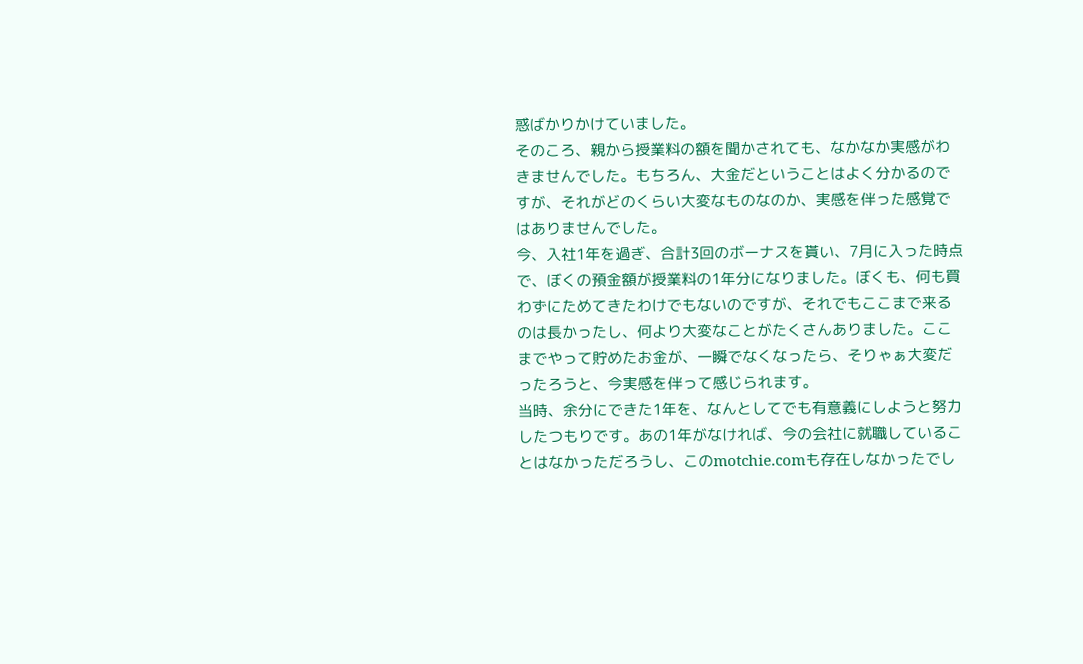惑ばかりかけていました。
そのころ、親から授業料の額を聞かされても、なかなか実感がわきませんでした。もちろん、大金だということはよく分かるのですが、それがどのくらい大変なものなのか、実感を伴った感覚ではありませんでした。
今、入社1年を過ぎ、合計3回のボーナスを貰い、7月に入った時点で、ぼくの預金額が授業料の1年分になりました。ぼくも、何も買わずにためてきたわけでもないのですが、それでもここまで来るのは長かったし、何より大変なことがたくさんありました。ここまでやって貯めたお金が、一瞬でなくなったら、そりゃぁ大変だったろうと、今実感を伴って感じられます。
当時、余分にできた1年を、なんとしてでも有意義にしようと努力したつもりです。あの1年がなければ、今の会社に就職していることはなかっただろうし、このmotchie.comも存在しなかったでし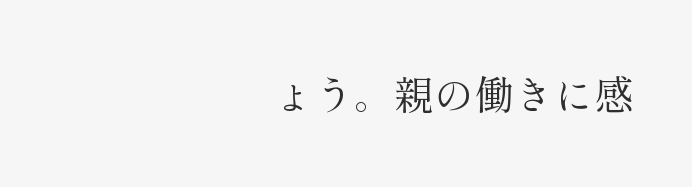ょう。親の働きに感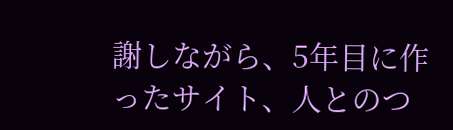謝しながら、5年目に作ったサイト、人とのつ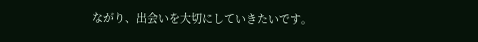ながり、出会いを大切にしていきたいです。